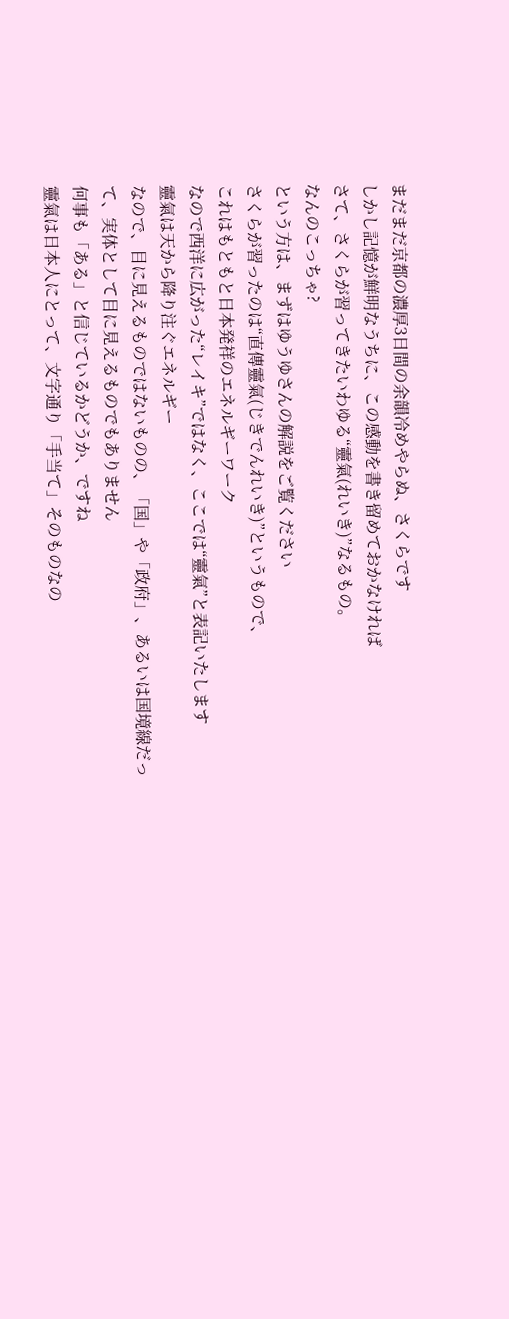まだまだ京都の濃厚3日間の余韻冷めやらぬ、さくらです
しかし記憶が鮮明なうちに、この感動を書き留めておかなければ
さて、さくらが習ってきたいわゆる“靈氣(れいき)”なるもの。
なんのこっちゃ?
という方は、まずはゆうゆさんの解説をご覧ください
さくらが習ったのは“直傳靈氣(じきでんれいき)”というもので、
これはもともと日本発祥のエネルギーワーク
なので西洋に広がった“レイキ”ではなく、ここでは“靈氣”と表記いたします
靈氣は天から降り注ぐエネルギー
なので、目に見えるものではないものの、「国」や「政府」、あるいは国境線だって、実体として目に見えるものでもありません
何事も「ある」と信じているかどうか、ですね
靈氣は日本人にとって、文字通り「手当て」そのものなの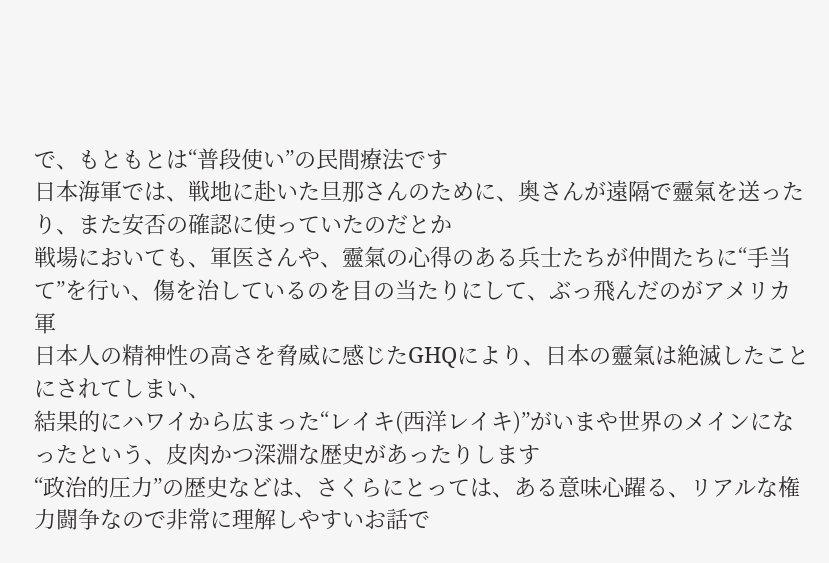で、もともとは“普段使い”の民間療法です
日本海軍では、戦地に赴いた旦那さんのために、奥さんが遠隔で靈氣を送ったり、また安否の確認に使っていたのだとか
戦場においても、軍医さんや、靈氣の心得のある兵士たちが仲間たちに“手当て”を行い、傷を治しているのを目の当たりにして、ぶっ飛んだのがアメリカ軍
日本人の精神性の高さを脅威に感じたGHQにより、日本の靈氣は絶滅したことにされてしまい、
結果的にハワイから広まった“レイキ(西洋レイキ)”がいまや世界のメインになったという、皮肉かつ深淵な歴史があったりします
“政治的圧力”の歴史などは、さくらにとっては、ある意味心躍る、リアルな権力闘争なので非常に理解しやすいお話で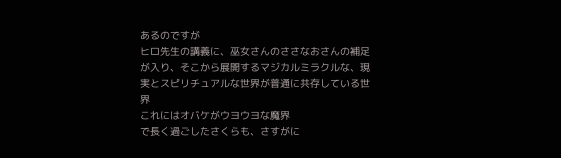あるのですが
ヒロ先生の講義に、巫女さんのささなおさんの補足が入り、そこから展開するマジカルミラクルな、現実とスピリチュアルな世界が普通に共存している世界
これにはオバケがウヨウヨな魔界
で長く過ごしたさくらも、さすがに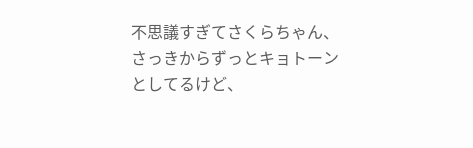不思議すぎてさくらちゃん、さっきからずっとキョトーンとしてるけど、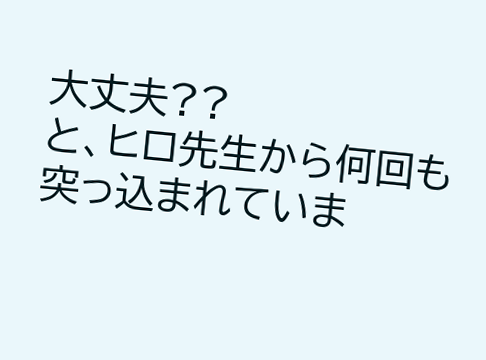大丈夫??
と、ヒロ先生から何回も突っ込まれていま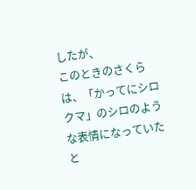したが、
このときのさくらは、「かってにシロクマ」のシロのような表情になっていたと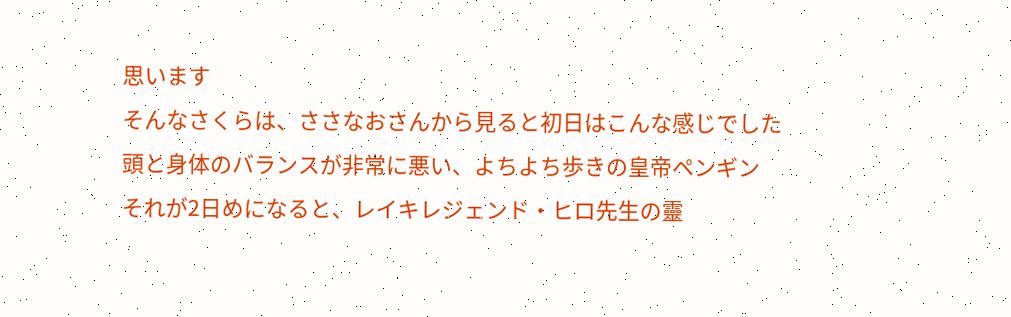思います
そんなさくらは、ささなおさんから見ると初日はこんな感じでした
頭と身体のバランスが非常に悪い、よちよち歩きの皇帝ペンギン
それが2日めになると、レイキレジェンド・ヒロ先生の靈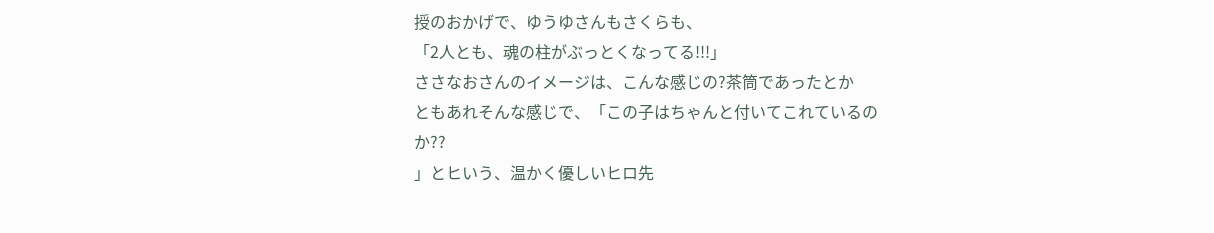授のおかげで、ゆうゆさんもさくらも、
「2人とも、魂の柱がぶっとくなってる!!!」
ささなおさんのイメージは、こんな感じの?茶筒であったとか
ともあれそんな感じで、「この子はちゃんと付いてこれているのか??
」とヒいう、温かく優しいヒロ先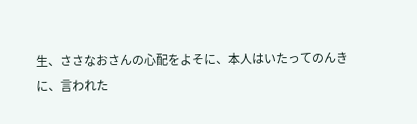生、ささなおさんの心配をよそに、本人はいたってのんき
に、言われた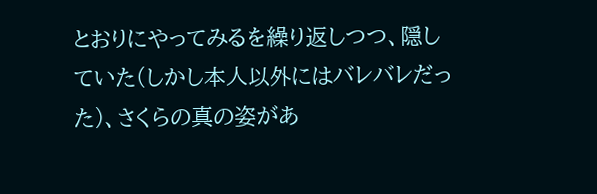とおりにやってみるを繰り返しつつ、隠していた(しかし本人以外にはバレバレだった)、さくらの真の姿があ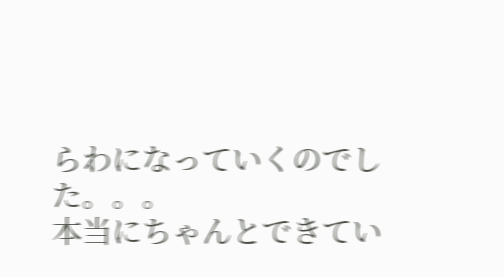らわになっていくのでした。。。
本当にちゃんとできてい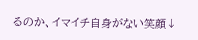るのか、イマイチ自身がない笑顔↓